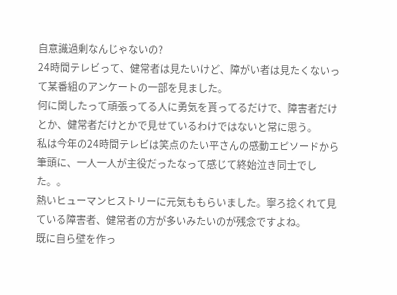自意識過剰なんじゃないの?
24時間テレビって、健常者は見たいけど、障がい者は見たくないって某番組のアンケートの一部を見ました。
何に関したって頑張ってる人に勇気を貰ってるだけで、障害者だけとか、健常者だけとかで見せているわけではないと常に思う。
私は今年の24時間テレビは笑点のたい平さんの感動エピソードから筆頭に、一人一人が主役だったなって感じて終始泣き同士でした。。
熱いヒューマンヒストリーに元気ももらいました。寧ろ捻くれて見ている障害者、健常者の方が多いみたいのが残念ですよね。
既に自ら壁を作っ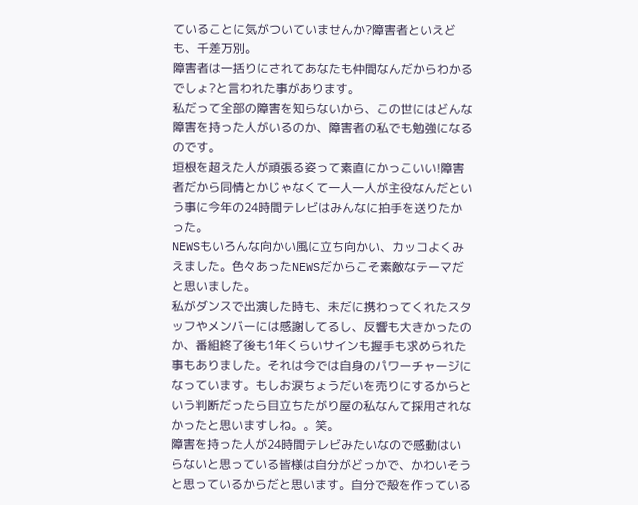ていることに気がついていませんか?障害者といえども、千差万別。
障害者は一括りにされてあなたも仲間なんだからわかるでしょ?と言われた事があります。
私だって全部の障害を知らないから、この世にはどんな障害を持った人がいるのか、障害者の私でも勉強になるのです。
垣根を超えた人が頑張る姿って素直にかっこいい!障害者だから同情とかじゃなくて一人一人が主役なんだという事に今年の24時間テレビはみんなに拍手を送りたかった。
NEWSもいろんな向かい風に立ち向かい、カッコよくみえました。色々あったNEWSだからこそ素敵なテーマだと思いました。
私がダンスで出演した時も、未だに携わってくれたスタッフやメンバーには感謝してるし、反響も大きかったのか、番組終了後も1年くらいサインも握手も求められた事もありました。それは今では自身のパワーチャージになっています。もしお涙ちょうだいを売りにするからという判断だったら目立ちたがり屋の私なんて採用されなかったと思いますしね。。笑。
障害を持った人が24時間テレビみたいなので感動はいらないと思っている皆様は自分がどっかで、かわいそうと思っているからだと思います。自分で殻を作っている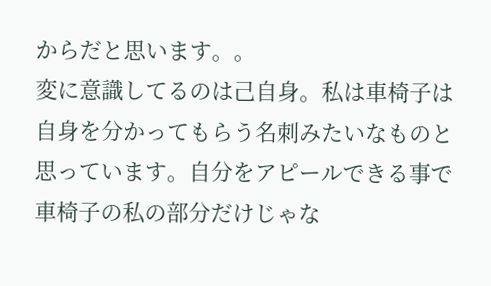からだと思います。。
変に意識してるのは己自身。私は車椅子は自身を分かってもらう名刺みたいなものと思っています。自分をアピールできる事で車椅子の私の部分だけじゃな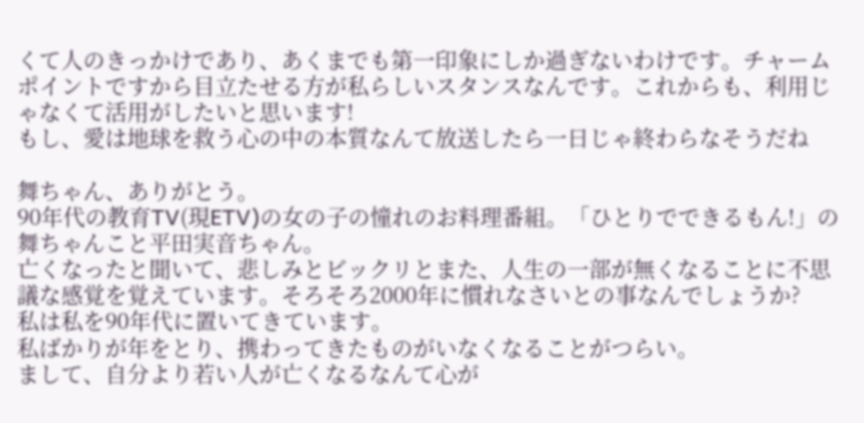くて人のきっかけであり、あくまでも第一印象にしか過ぎないわけです。チャームポイントですから目立たせる方が私らしいスタンスなんです。これからも、利用じゃなくて活用がしたいと思います!
もし、愛は地球を救う心の中の本質なんて放送したら一日じゃ終わらなそうだね

舞ちゃん、ありがとう。
90年代の教育TV(現ETV)の女の子の憧れのお料理番組。「ひとりでできるもん!」の舞ちゃんこと平田実音ちゃん。
亡くなったと聞いて、悲しみとビックリとまた、人生の一部が無くなることに不思議な感覚を覚えています。そろそろ2000年に慣れなさいとの事なんでしょうか?
私は私を90年代に置いてきています。
私ばかりが年をとり、携わってきたものがいなくなることがつらい。
まして、自分より若い人が亡くなるなんて心が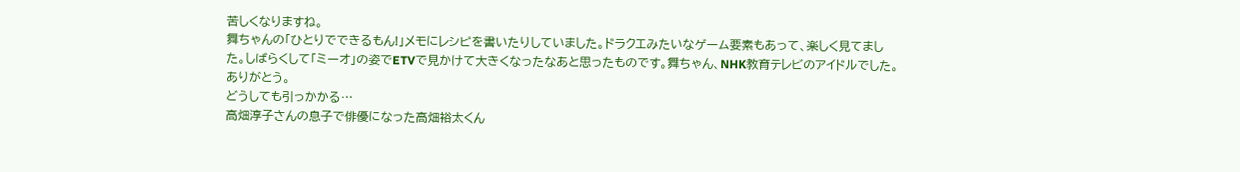苦しくなりますね。
舞ちゃんの「ひとりでできるもん!」メモにレシピを書いたりしていました。ドラクエみたいなゲーム要素もあって、楽しく見てました。しばらくして「ミーオ」の姿でETVで見かけて大きくなったなあと思ったものです。舞ちゃん、NHK教育テレビのアイドルでした。ありがとう。
どうしても引っかかる…
高畑淳子さんの息子で俳優になった高畑裕太くん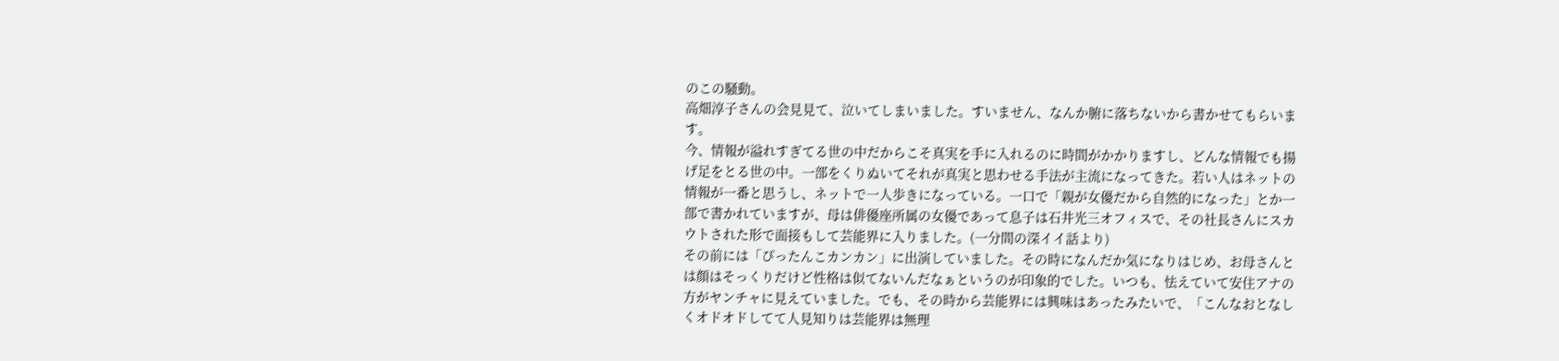のこの騒動。
高畑淳子さんの会見見て、泣いてしまいました。すいません、なんか腑に落ちないから書かせてもらいます。
今、情報が溢れすぎてる世の中だからこそ真実を手に入れるのに時間がかかりますし、どんな情報でも揚げ足をとる世の中。一部をくりぬいてそれが真実と思わせる手法が主流になってきた。若い人はネットの情報が一番と思うし、ネットで一人歩きになっている。一口で「親が女優だから自然的になった」とか一部で書かれていますが、母は俳優座所属の女優であって息子は石井光三オフィスで、その社長さんにスカウトされた形で面接もして芸能界に入りました。(一分間の深イイ話より)
その前には「ぴったんこカンカン」に出演していました。その時になんだか気になりはじめ、お母さんとは顔はそっくりだけど性格は似てないんだなぁというのが印象的でした。いつも、怯えていて安住アナの方がヤンチャに見えていました。でも、その時から芸能界には興味はあったみたいで、「こんなおとなしくオドオドしてて人見知りは芸能界は無理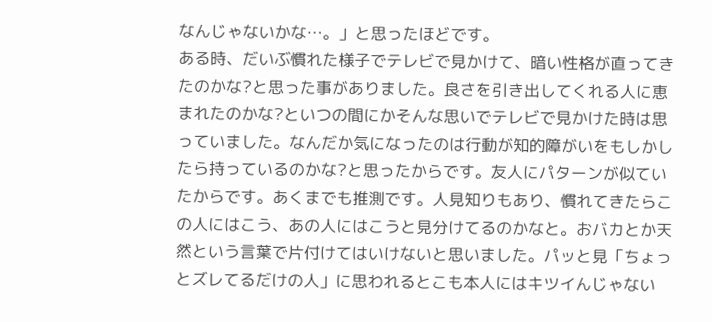なんじゃないかな…。」と思ったほどです。
ある時、だいぶ慣れた様子でテレビで見かけて、暗い性格が直ってきたのかな?と思った事がありました。良さを引き出してくれる人に恵まれたのかな?といつの間にかそんな思いでテレビで見かけた時は思っていました。なんだか気になったのは行動が知的障がいをもしかしたら持っているのかな?と思ったからです。友人にパターンが似ていたからです。あくまでも推測です。人見知りもあり、慣れてきたらこの人にはこう、あの人にはこうと見分けてるのかなと。おバカとか天然という言葉で片付けてはいけないと思いました。パッと見「ちょっとズレてるだけの人」に思われるとこも本人にはキツイんじゃない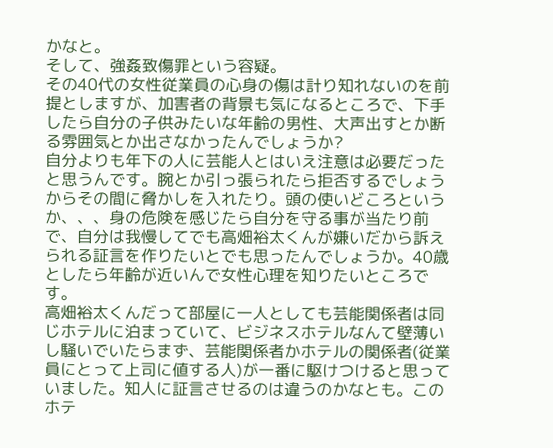かなと。
そして、強姦致傷罪という容疑。
その40代の女性従業員の心身の傷は計り知れないのを前提としますが、加害者の背景も気になるところで、下手したら自分の子供みたいな年齢の男性、大声出すとか断る雰囲気とか出さなかったんでしょうか?
自分よりも年下の人に芸能人とはいえ注意は必要だったと思うんです。腕とか引っ張られたら拒否するでしょうからその間に脅かしを入れたり。頭の使いどころというか、、、身の危険を感じたら自分を守る事が当たり前で、自分は我慢してでも高畑裕太くんが嫌いだから訴えられる証言を作りたいとでも思ったんでしょうか。40歳としたら年齢が近いんで女性心理を知りたいところです。
高畑裕太くんだって部屋に一人としても芸能関係者は同じホテルに泊まっていて、ビジネスホテルなんて壁薄いし騒いでいたらまず、芸能関係者かホテルの関係者(従業員にとって上司に値する人)が一番に駆けつけると思っていました。知人に証言させるのは違うのかなとも。このホテ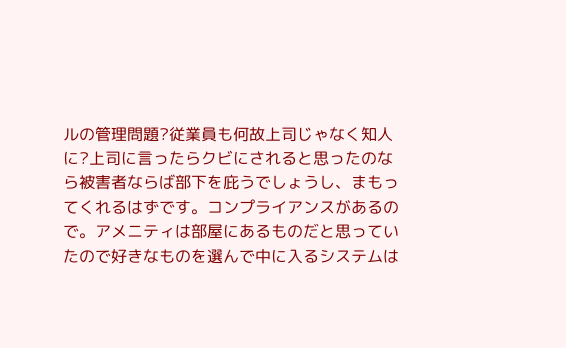ルの管理問題?従業員も何故上司じゃなく知人に?上司に言ったらクビにされると思ったのなら被害者ならば部下を庇うでしょうし、まもってくれるはずです。コンプライアンスがあるので。アメニティは部屋にあるものだと思っていたので好きなものを選んで中に入るシステムは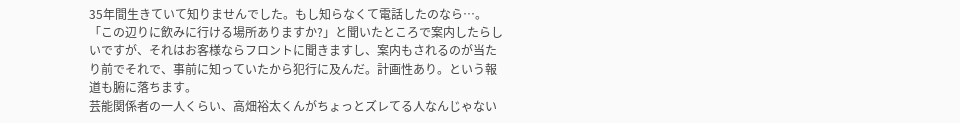35年間生きていて知りませんでした。もし知らなくて電話したのなら…。
「この辺りに飲みに行ける場所ありますか?」と聞いたところで案内したらしいですが、それはお客様ならフロントに聞きますし、案内もされるのが当たり前でそれで、事前に知っていたから犯行に及んだ。計画性あり。という報道も腑に落ちます。
芸能関係者の一人くらい、高畑裕太くんがちょっとズレてる人なんじゃない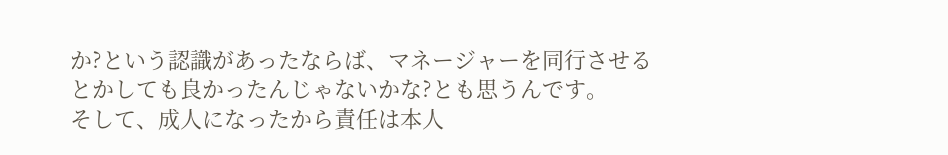か?という認識があったならば、マネージャーを同行させるとかしても良かったんじゃないかな?とも思うんです。
そして、成人になったから責任は本人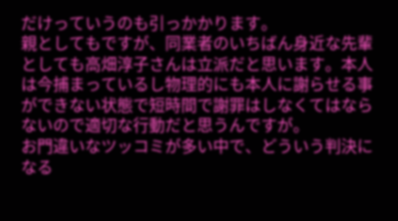だけっていうのも引っかかります。
親としてもですが、同業者のいちばん身近な先輩としても高畑淳子さんは立派だと思います。本人は今捕まっているし物理的にも本人に謝らせる事ができない状態で短時間で謝罪はしなくてはならないので適切な行動だと思うんですが。
お門違いなツッコミが多い中で、どういう判決になる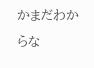かまだわからな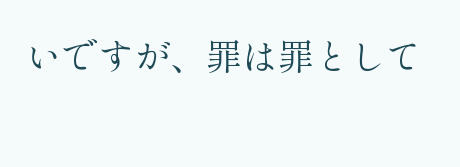いですが、罪は罪として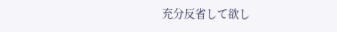充分反省して欲し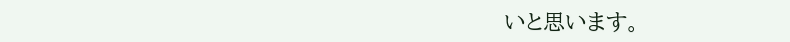いと思います。